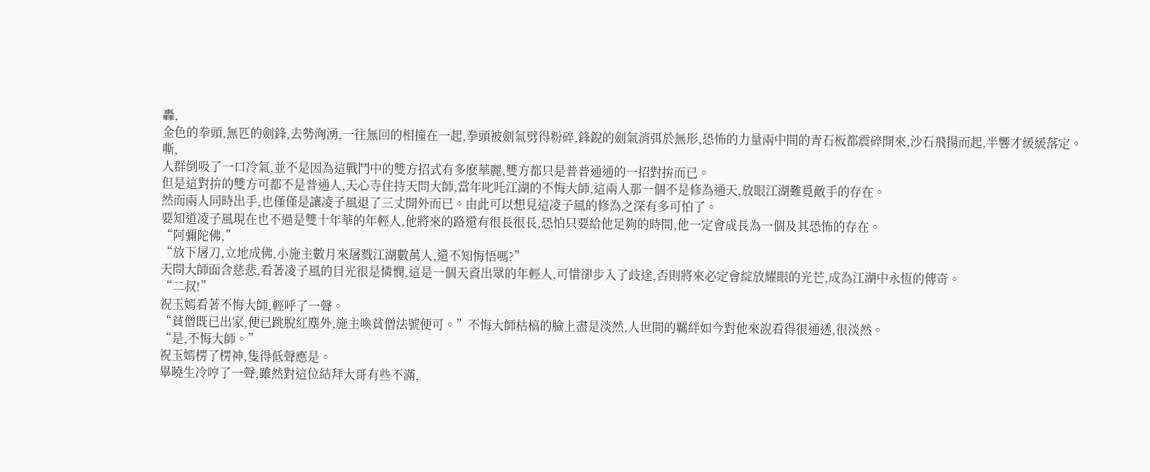轟,
金色的拳頭,無匹的劍鋒,去勢洶湧,一往無回的相撞在一起,拳頭被劍氣劈得粉碎,鋒銳的劍氣消弭於無形,恐怖的力量兩中間的青石板都震碎開來,沙石飛揚而起,半響才緩緩落定。
嘶,
人群倒吸了一口冷氣,並不是因為這戰鬥中的雙方招式有多麽華麗,雙方都只是普普通通的一招對拚而已。
但是這對拚的雙方可都不是普通人,天心寺住持天問大師,當年叱吒江湖的不悔大師,這兩人那一個不是修為通天,放眼江湖難覓敵手的存在。
然而兩人同時出手,也僅僅是讓凌子風退了三丈開外而已。由此可以想見這凌子風的修為之深有多可怕了。
要知道凌子風現在也不過是雙十年華的年輕人,他將來的路還有很長很長,恐怕只要給他足夠的時間,他一定會成長為一個及其恐怖的存在。
“阿彌陀佛,”
“放下屠刀,立地成佛,小施主數月來屠戮江湖數萬人,還不知悔悟嗎?”
天問大師面含慈悲,看著凌子風的目光很是憐憫,這是一個天資出眾的年輕人,可惜卻步入了歧途,否則將來必定會綻放耀眼的光芒,成為江湖中永恆的傳奇。
“二叔!”
祝玉嫣看著不悔大師,輕呼了一聲。
“貧僧既已出家,便已跳脫紅塵外,施主喚貧僧法號便可。”不悔大師枯槁的臉上盡是淡然,人世間的羈絆如今對他來說看得很通透,很淡然。
“是,不悔大師。”
祝玉嫣楞了楞神,隻得低聲應是。
畢曉生冷哼了一聲,雖然對這位結拜大哥有些不滿,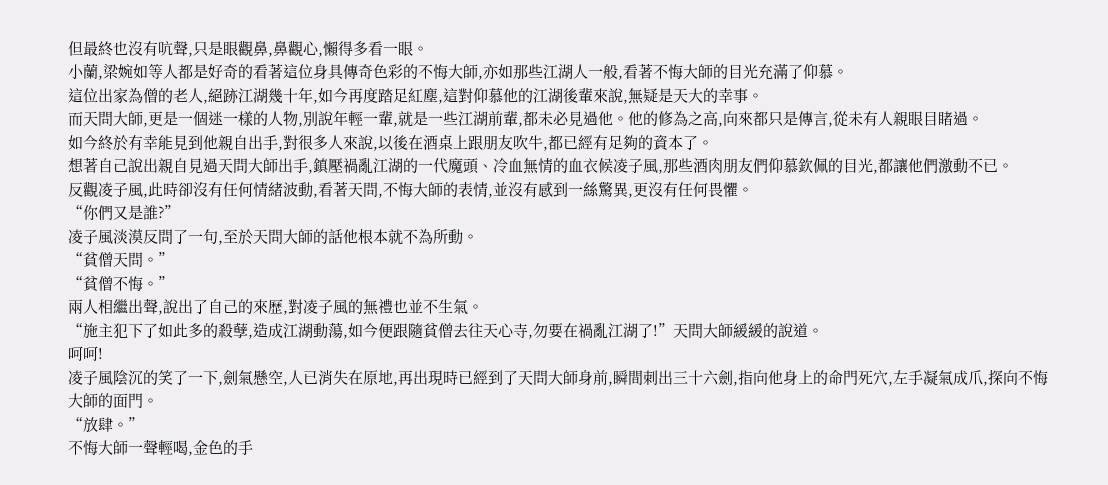但最終也沒有吭聲,只是眼觀鼻,鼻觀心,懶得多看一眼。
小蘭,梁婉如等人都是好奇的看著這位身具傳奇色彩的不悔大師,亦如那些江湖人一般,看著不悔大師的目光充滿了仰慕。
這位出家為僧的老人,絕跡江湖幾十年,如今再度踏足紅塵,這對仰慕他的江湖後輩來說,無疑是天大的幸事。
而天問大師,更是一個迷一樣的人物,別說年輕一輩,就是一些江湖前輩,都未必見過他。他的修為之高,向來都只是傳言,從未有人親眼目睹過。
如今終於有幸能見到他親自出手,對很多人來說,以後在酒桌上跟朋友吹牛,都已經有足夠的資本了。
想著自己說出親自見過天問大師出手,鎮壓禍亂江湖的一代魔頭、冷血無情的血衣候凌子風,那些酒肉朋友們仰慕欽佩的目光,都讓他們激動不已。
反觀凌子風,此時卻沒有任何情緒波動,看著天問,不悔大師的表情,並沒有感到一絲驚異,更沒有任何畏懼。
“你們又是誰?”
凌子風淡漠反問了一句,至於天問大師的話他根本就不為所動。
“貧僧天問。”
“貧僧不悔。”
兩人相繼出聲,說出了自己的來歷,對凌子風的無禮也並不生氣。
“施主犯下了如此多的殺孽,造成江湖動蕩,如今便跟隨貧僧去往天心寺,勿要在禍亂江湖了!”天問大師緩緩的說道。
呵呵!
凌子風陰沉的笑了一下,劍氣懸空,人已消失在原地,再出現時已經到了天問大師身前,瞬間刺出三十六劍,指向他身上的命門死穴,左手凝氣成爪,探向不悔大師的面門。
“放肆。”
不悔大師一聲輕喝,金色的手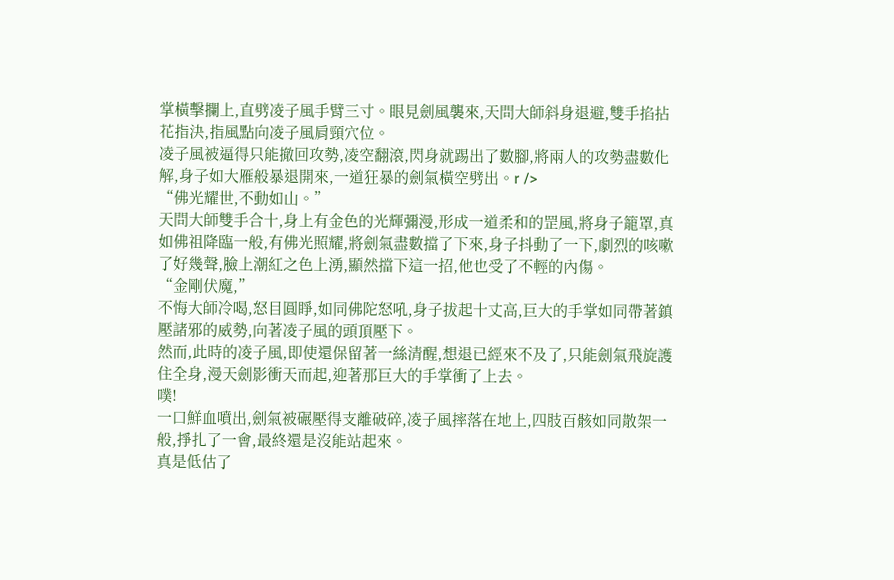掌橫擊攔上,直劈凌子風手臂三寸。眼見劍風襲來,天問大師斜身退避,雙手掐拈花指決,指風點向凌子風肩頸穴位。
凌子風被逼得只能撤回攻勢,凌空翻滾,閃身就踢出了數腳,將兩人的攻勢盡數化解,身子如大雁般暴退開來,一道狂暴的劍氣橫空劈出。r />
“佛光耀世,不動如山。”
天問大師雙手合十,身上有金色的光輝彌漫,形成一道柔和的罡風,將身子籠罩,真如佛祖降臨一般,有佛光照耀,將劍氣盡數擋了下來,身子抖動了一下,劇烈的咳嗽了好幾聲,臉上潮紅之色上湧,顯然擋下這一招,他也受了不輕的內傷。
“金剛伏魔,”
不悔大師冷喝,怒目圓睜,如同佛陀怒吼,身子拔起十丈高,巨大的手掌如同帶著鎮壓諸邪的威勢,向著凌子風的頭頂壓下。
然而,此時的凌子風,即使還保留著一絲清醒,想退已經來不及了,只能劍氣飛旋護住全身,漫天劍影衝天而起,迎著那巨大的手掌衝了上去。
噗!
一口鮮血噴出,劍氣被碾壓得支離破碎,凌子風摔落在地上,四肢百骸如同散架一般,掙扎了一會,最終還是沒能站起來。
真是低估了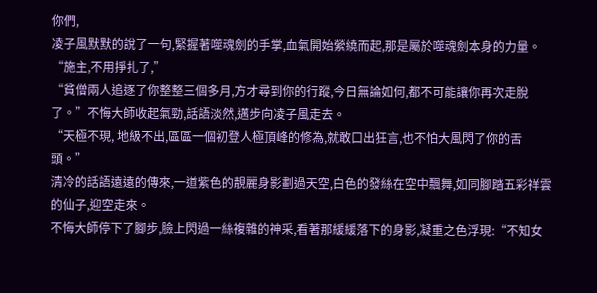你們,
凌子風默默的說了一句,緊握著噬魂劍的手掌,血氣開始縈繞而起,那是屬於噬魂劍本身的力量。
“施主,不用掙扎了,”
“貧僧兩人追逐了你整整三個多月,方才尋到你的行蹤,今日無論如何,都不可能讓你再次走脫了。”不悔大師收起氣勁,話語淡然,邁步向凌子風走去。
“天極不現, 地級不出,區區一個初登人極頂峰的修為,就敢口出狂言,也不怕大風閃了你的舌頭。”
清冷的話語遠遠的傳來,一道紫色的靚麗身影劃過天空,白色的發絲在空中飄舞,如同腳踏五彩祥雲的仙子,迎空走來。
不悔大師停下了腳步,臉上閃過一絲複雜的神采,看著那緩緩落下的身影,凝重之色浮現:“不知女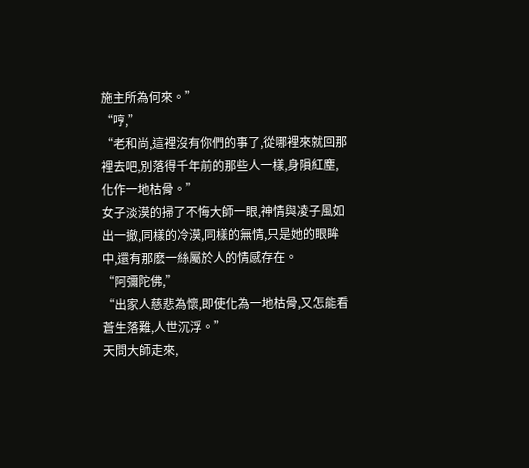施主所為何來。”
“哼,”
“老和尚,這裡沒有你們的事了,從哪裡來就回那裡去吧,別落得千年前的那些人一樣,身隕紅塵,化作一地枯骨。”
女子淡漠的掃了不悔大師一眼,神情與凌子風如出一撤,同樣的冷漠,同樣的無情,只是她的眼眸中,還有那麽一絲屬於人的情感存在。
“阿彌陀佛,”
“出家人慈悲為懷,即使化為一地枯骨,又怎能看蒼生落難,人世沉浮。”
天問大師走來,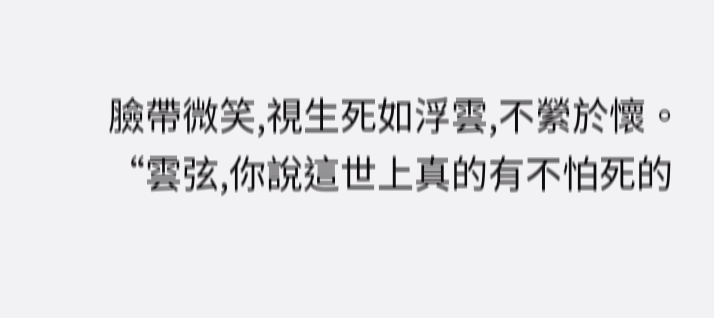臉帶微笑,視生死如浮雲,不縈於懷。
“雲弦,你說這世上真的有不怕死的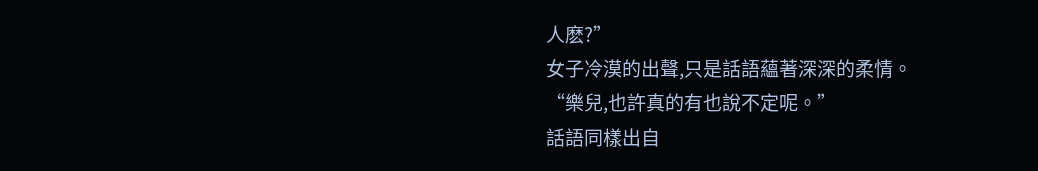人麽?”
女子冷漠的出聲,只是話語蘊著深深的柔情。
“樂兒,也許真的有也說不定呢。”
話語同樣出自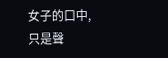女子的口中,只是聲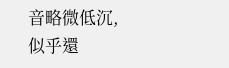音略微低沉,似乎還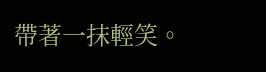帶著一抹輕笑。